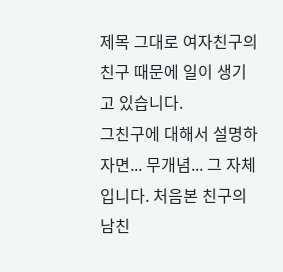제목 그대로 여자친구의 친구 때문에 일이 생기고 있습니다.
그친구에 대해서 설명하자면... 무개념... 그 자체 입니다. 처음본 친구의 남친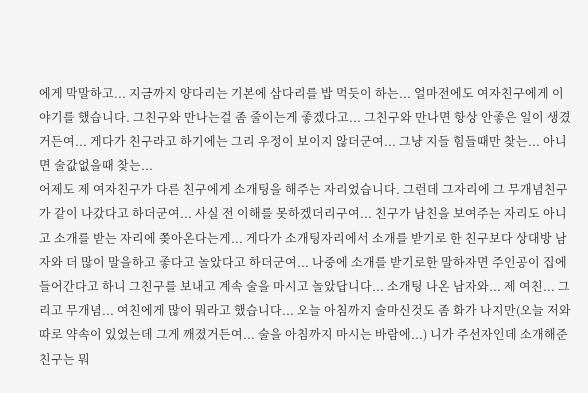에게 막말하고... 지금까지 양다리는 기본에 삼다리를 밥 먹듯이 하는... 얼마전에도 여자친구에게 이야기를 했습니다. 그친구와 만나는걸 좀 줄이는게 좋겠다고... 그친구와 만나면 항상 안좋은 일이 생겼거든여... 게다가 친구라고 하기에는 그리 우정이 보이지 않더군여... 그냥 지들 힘들때만 찾는... 아니면 술값없을때 찾는...
어제도 제 여자친구가 다른 친구에게 소개팅을 해주는 자리었습니다. 그런데 그자리에 그 무개념친구가 같이 나갔다고 하더군여... 사실 전 이해를 못하겠더리구여... 친구가 남친을 보여주는 자리도 아니고 소개를 받는 자리에 쫒아온다는게... 게다가 소개팅자리에서 소개를 받기로 한 친구보다 상대방 남자와 더 많이 말을하고 좋다고 놀았다고 하더군여... 나중에 소개를 받기로한 말하자면 주인공이 집에 들어간다고 하니 그친구를 보내고 계속 술을 마시고 놀았답니다... 소개팅 나온 남자와... 제 여친... 그리고 무개념... 여친에게 많이 뭐라고 했습니다... 오늘 아침까지 술마신것도 좀 화가 나지만(오늘 저와 따로 약속이 있었는데 그게 깨졌거든여... 술을 아침까지 마시는 바람에...) 니가 주선자인데 소개해준 친구는 뭐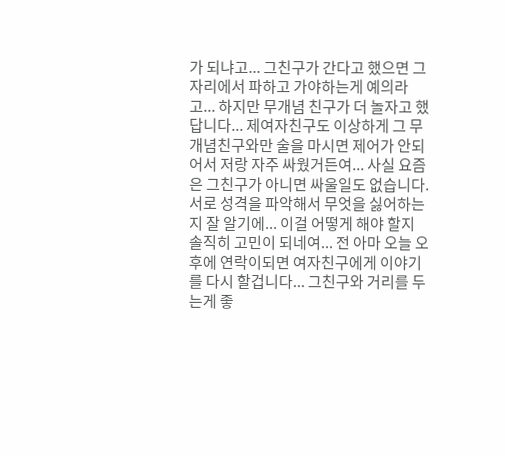가 되냐고... 그친구가 간다고 했으면 그자리에서 파하고 가야하는게 예의라고... 하지만 무개념 친구가 더 놀자고 했답니다... 제여자친구도 이상하게 그 무개념친구와만 술을 마시면 제어가 안되어서 저랑 자주 싸웠거든여... 사실 요즘은 그친구가 아니면 싸울일도 없습니다. 서로 성격을 파악해서 무엇을 싫어하는지 잘 알기에... 이걸 어떻게 해야 할지 솔직히 고민이 되네여... 전 아마 오늘 오후에 연락이되면 여자친구에게 이야기를 다시 할겁니다... 그친구와 거리를 두는게 좋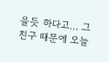을듯 하다고... 그친구 때문에 오늘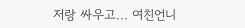저랑 싸우고... 여친언니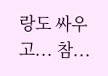랑도 싸우고... 참...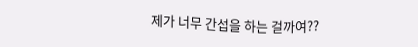제가 너무 간섭을 하는 걸까여??